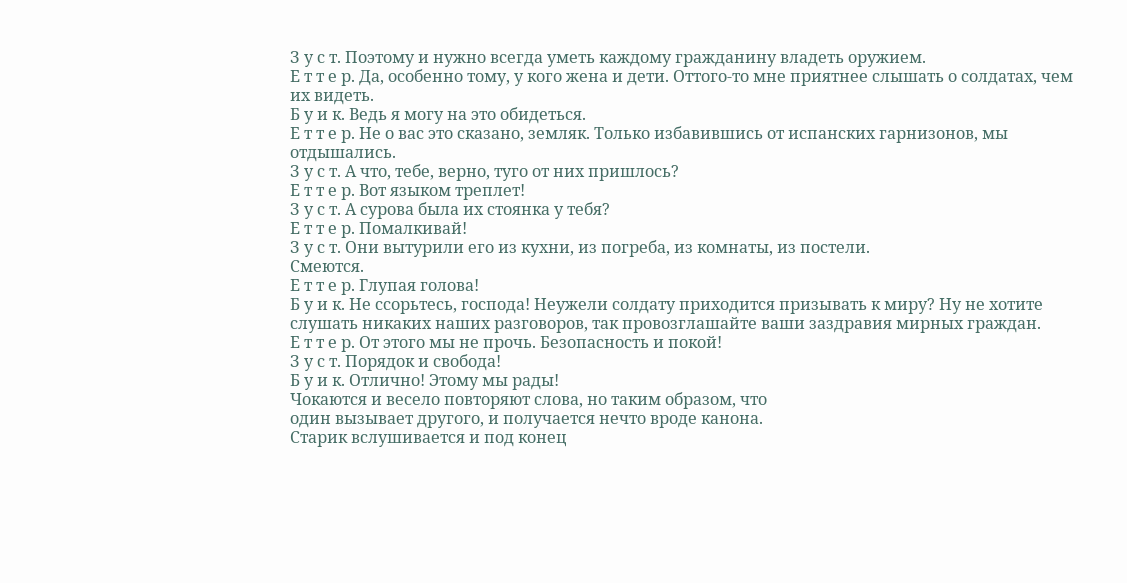З у с т. Поэтому и нужно всегда уметь каждому гражданину владеть оружием.
Е т т е р. Да, особенно тому, у кого жена и дети. Оттого-то мне приятнее слышать о солдатах, чем их видеть.
Б у и к. Ведь я могу на это обидеться.
Е т т е р. Не о вас это сказано, земляк. Только избавившись от испанских гарнизонов, мы отдышались.
З у с т. А что, тебе, верно, туго от них пришлось?
Е т т е р. Вот языком треплет!
З у с т. А сурова была их стоянка у тебя?
Е т т е р. Помалкивай!
З у с т. Они вытурили его из кухни, из погреба, из комнаты, из постели.
Смеются.
Е т т е р. Глупая голова!
Б у и к. Не ссорьтесь, господа! Неужели солдату приходится призывать к миру? Ну не хотите слушать никаких наших разговоров, так провозглашайте ваши заздравия мирных граждан.
Е т т е р. От этого мы не прочь. Безопасность и покой!
З у с т. Порядок и свобода!
Б у и к. Отлично! Этому мы рады!
Чокаются и весело повторяют слова, но таким образом, что
один вызывает другого, и получается нечто вроде канона.
Старик вслушивается и под конец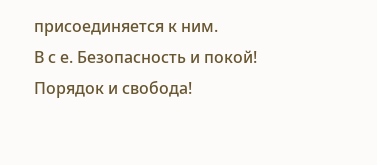присоединяется к ним.
В с е. Безопасность и покой! Порядок и свобода!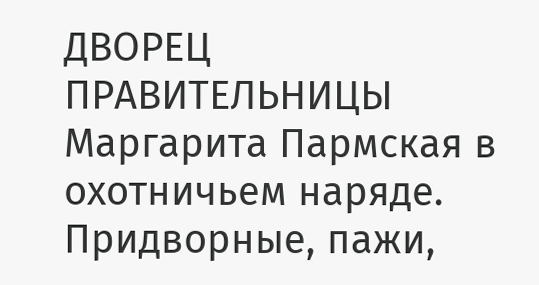ДВОРЕЦ ПРАВИТЕЛЬНИЦЫ
Маргарита Пармская в охотничьем наряде.
Придворные, пажи,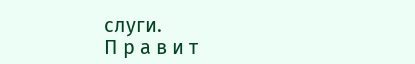слуги.
П р а в и т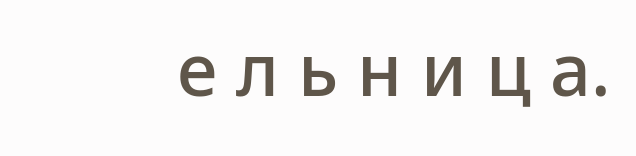е л ь н и ц а.